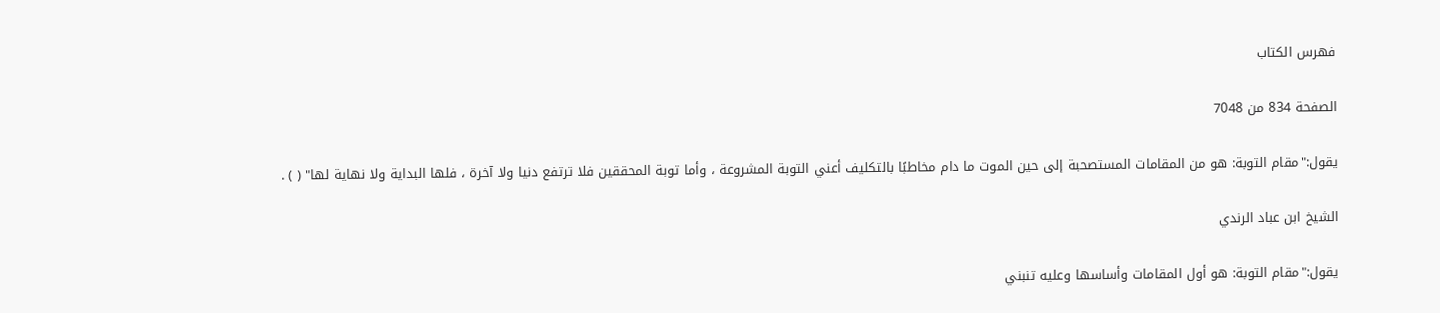فهرس الكتاب

الصفحة 834 من 7048

يقول:"مقام التوبة: هو من المقامات المستصحبة إلى حين الموت ما دام مخاطبًا بالتكليف أعني التوبة المشروعة ، وأما توبة المحققين فلا ترتفع دنيا ولا آخرة ، فلها البداية ولا نهاية لها" ( ) .

الشيخ ابن عباد الرندي

يقول:"مقام التوبة: هو أول المقامات وأساسها وعليه تنبني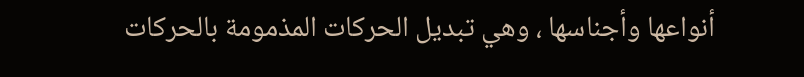أنواعها وأجناسها ، وهي تبديل الحركات المذمومة بالحركات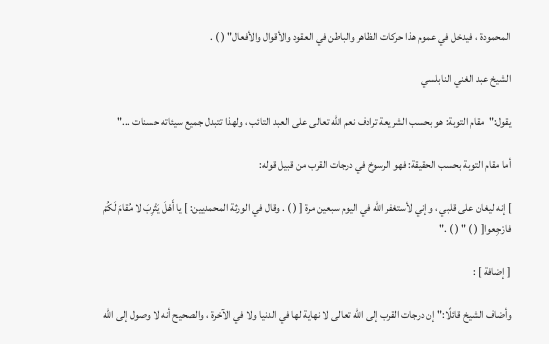المحمودة ، فيدخل في عموم هذا حركات الظاهر والباطن في العقود والأقوال والأفعال" ( ) .

الشيخ عبد الغني النابلسي

يقول:"مقام التوبة: هو بحسب الشريعة ترادف نعم الله تعالى على العبد التائب ، ولهذا تتبدل جميع سيئاته حسنات ..."

أما مقام التوبة بحسب الحقيقة: فهو الرسوخ في درجات القرب من قبيل قوله:

] إنه ليغان على قلبي ، وإني لأستغفر الله في اليوم سبعين مرة [ ( ) . وقال في الورثة المحمديين: ] يا أَهْلَ يَثْرِبَ لا مُقامَ لَكُمْ فارْجِعوا[ ( ) " ( ) ."

[ إضافة ] :

وأضاف الشيخ قائلًا:"إن درجات القرب إلى الله تعالى لا نهاية لها في الدنيا ولا في الآخرة ، والصحيح أنه لا وصول إلى الله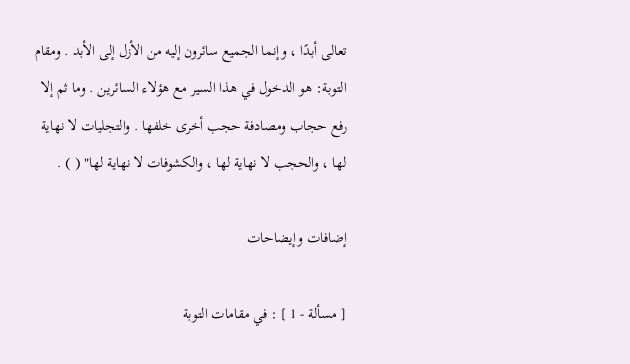تعالى أبدًا ، وإنما الجميع سائرون إليه من الأزل إلى الأبد . ومقام التوبة: هو الدخول في هذا السير مع هؤلاء السائرين . وما ثم إلا رفع حجاب ومصادفة حجب أخرى خلفها . والتجليات لا نهاية لها ، والحجب لا نهاية لها ، والكشوفات لا نهاية لها" ( ) .

إضافات وإيضاحات

[ مسألة - 1 ] : في مقامات التوبة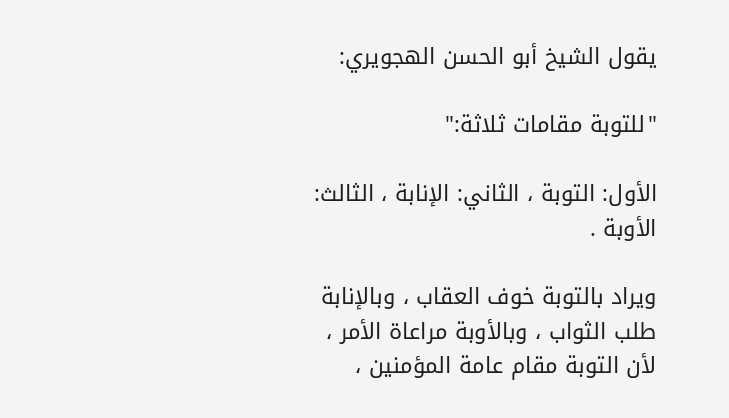يقول الشيخ أبو الحسن الهجويري:

"للتوبة مقامات ثلاثة:"

الأول: التوبة ، الثاني: الإنابة ، الثالث: الأوبة .

ويراد بالتوبة خوف العقاب ، وبالإنابة طلب الثواب ، وبالأوبة مراعاة الأمر ، لأن التوبة مقام عامة المؤمنين ،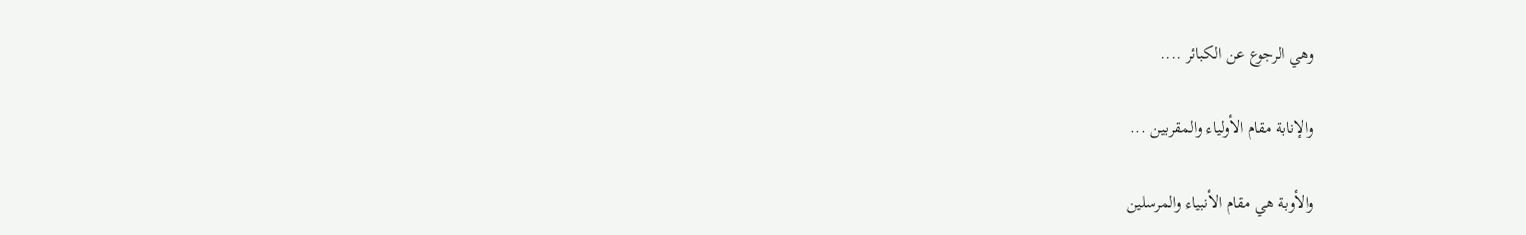وهي الرجوع عن الكبائر ....

والإنابة مقام الأولياء والمقربين ...

والأوبة هي مقام الأنبياء والمرسلين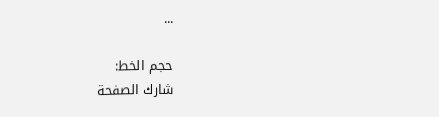...

حجم الخط:
شارك الصفحة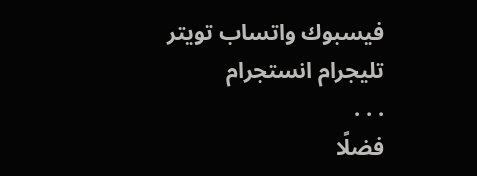فيسبوك واتساب تويتر تليجرام انستجرام
. . .
فضلًا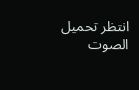انتظر تحميل الصوت